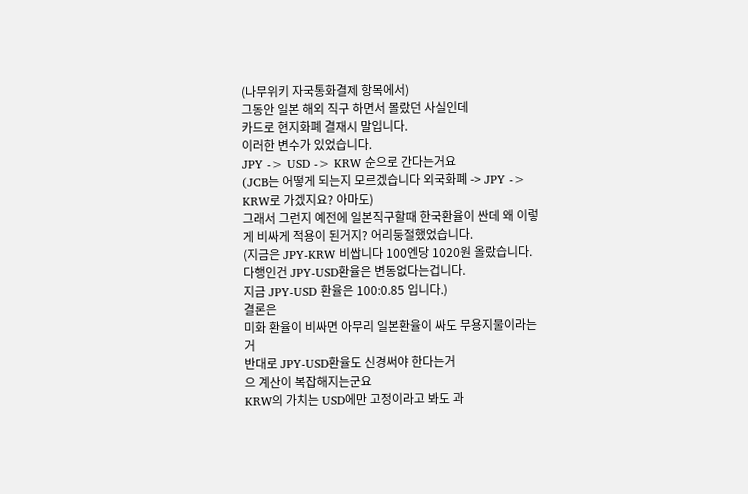(나무위키 자국통화결제 항목에서)
그동안 일본 해외 직구 하면서 몰랐던 사실인데
카드로 현지화폐 결재시 말입니다.
이러한 변수가 있었습니다.
JPY -> USD -> KRW 순으로 간다는거요
(JCB는 어떻게 되는지 모르겠습니다 외국화폐 -> JPY -> KRW로 가겠지요? 아마도)
그래서 그런지 예전에 일본직구할때 한국환율이 싼데 왜 이렇게 비싸게 적용이 된거지? 어리둥절했었습니다.
(지금은 JPY-KRW 비쌉니다 100엔당 1020원 올랐습니다. 다행인건 JPY-USD환율은 변동없다는겁니다.
지금 JPY-USD 환율은 100:0.85 입니다.)
결론은
미화 환율이 비싸면 아무리 일본환율이 싸도 무용지물이라는거
반대로 JPY-USD환율도 신경써야 한다는거
으 계산이 복잡해지는군요
KRW의 가치는 USD에만 고정이라고 봐도 과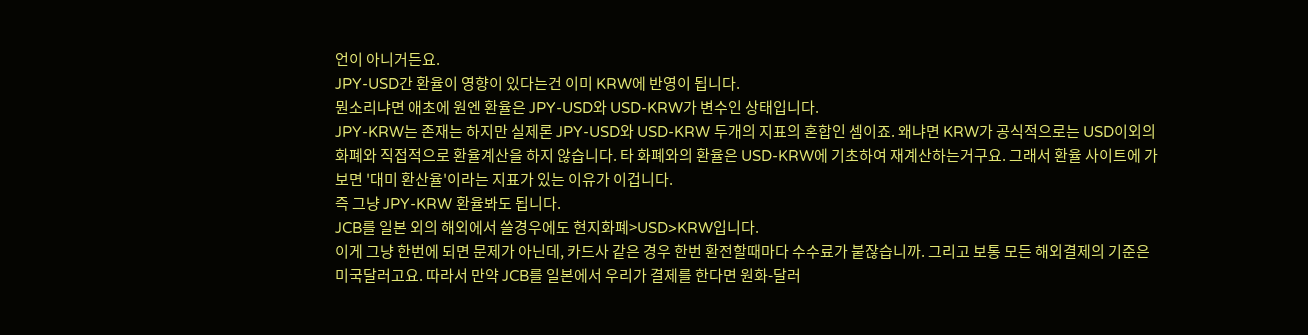언이 아니거든요.
JPY-USD간 환율이 영향이 있다는건 이미 KRW에 반영이 됩니다.
뭔소리냐면 애초에 원엔 환율은 JPY-USD와 USD-KRW가 변수인 상태입니다.
JPY-KRW는 존재는 하지만 실제론 JPY-USD와 USD-KRW 두개의 지표의 혼합인 셈이죠. 왜냐면 KRW가 공식적으로는 USD이외의 화폐와 직접적으로 환율계산을 하지 않습니다. 타 화폐와의 환율은 USD-KRW에 기초하여 재계산하는거구요. 그래서 환율 사이트에 가보면 '대미 환산율'이라는 지표가 있는 이유가 이겁니다.
즉 그냥 JPY-KRW 환율봐도 됩니다.
JCB를 일본 외의 해외에서 쓸경우에도 현지화폐>USD>KRW입니다.
이게 그냥 한번에 되면 문제가 아닌데, 카드사 같은 경우 한번 환전할때마다 수수료가 붙잖습니까. 그리고 보통 모든 해외결제의 기준은 미국달러고요. 따라서 만약 JCB를 일본에서 우리가 결제를 한다면 원화-달러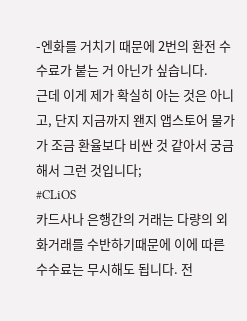-엔화를 거치기 때문에 2번의 환전 수수료가 붙는 거 아닌가 싶습니다.
근데 이게 제가 확실히 아는 것은 아니고, 단지 지금까지 왠지 앱스토어 물가가 조금 환율보다 비싼 것 같아서 궁금해서 그런 것입니다;
#CLiOS
카드사나 은행간의 거래는 다량의 외화거래를 수반하기때문에 이에 따른 수수료는 무시해도 됩니다. 전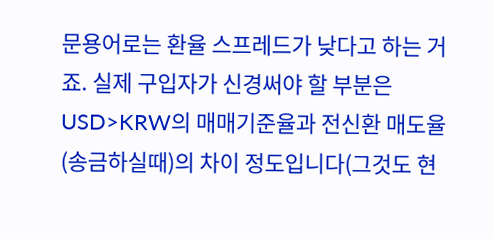문용어로는 환율 스프레드가 낮다고 하는 거죠. 실제 구입자가 신경써야 할 부분은 USD>KRW의 매매기준율과 전신환 매도율(송금하실때)의 차이 정도입니다(그것도 현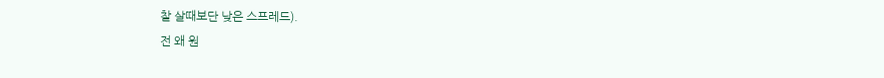찰 살때보단 낮은 스프레드).
전 왜 원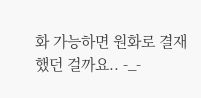화 가능하면 원화로 결재했던 걸까요.. -_-